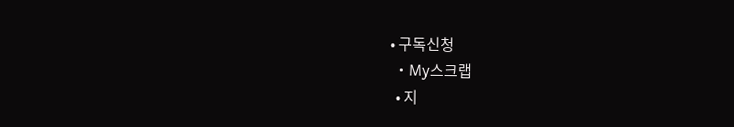• 구독신청
  • My스크랩
  • 지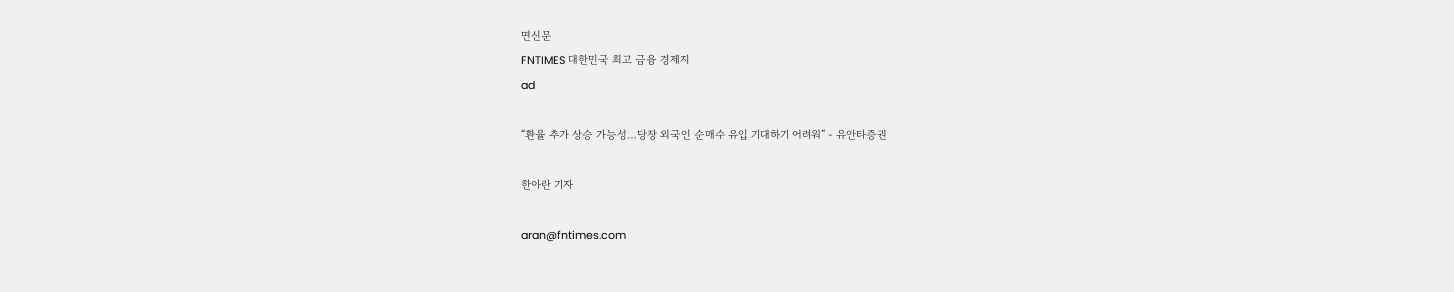면신문
FNTIMES 대한민국 최고 금융 경제지
ad

“환율 추가 상승 가능성…당장 외국인 순매수 유입 기대하기 어려워” - 유안타증권

한아란 기자

aran@fntimes.com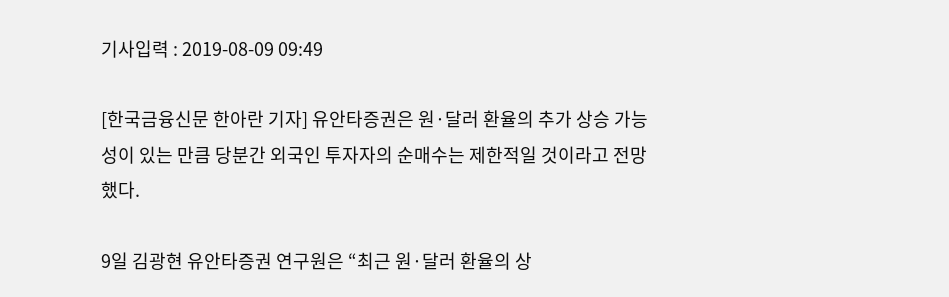기사입력 : 2019-08-09 09:49

[한국금융신문 한아란 기자] 유안타증권은 원·달러 환율의 추가 상승 가능성이 있는 만큼 당분간 외국인 투자자의 순매수는 제한적일 것이라고 전망했다.

9일 김광현 유안타증권 연구원은 “최근 원·달러 환율의 상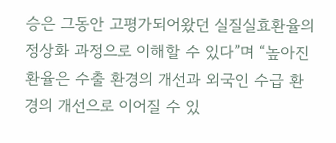승은 그동안 고평가되어왔던 실질실효환율의 정상화 과정으로 이해할 수 있다”며 “높아진 환율은 수출 환경의 개선과 외국인 수급 환경의 개선으로 이어질 수 있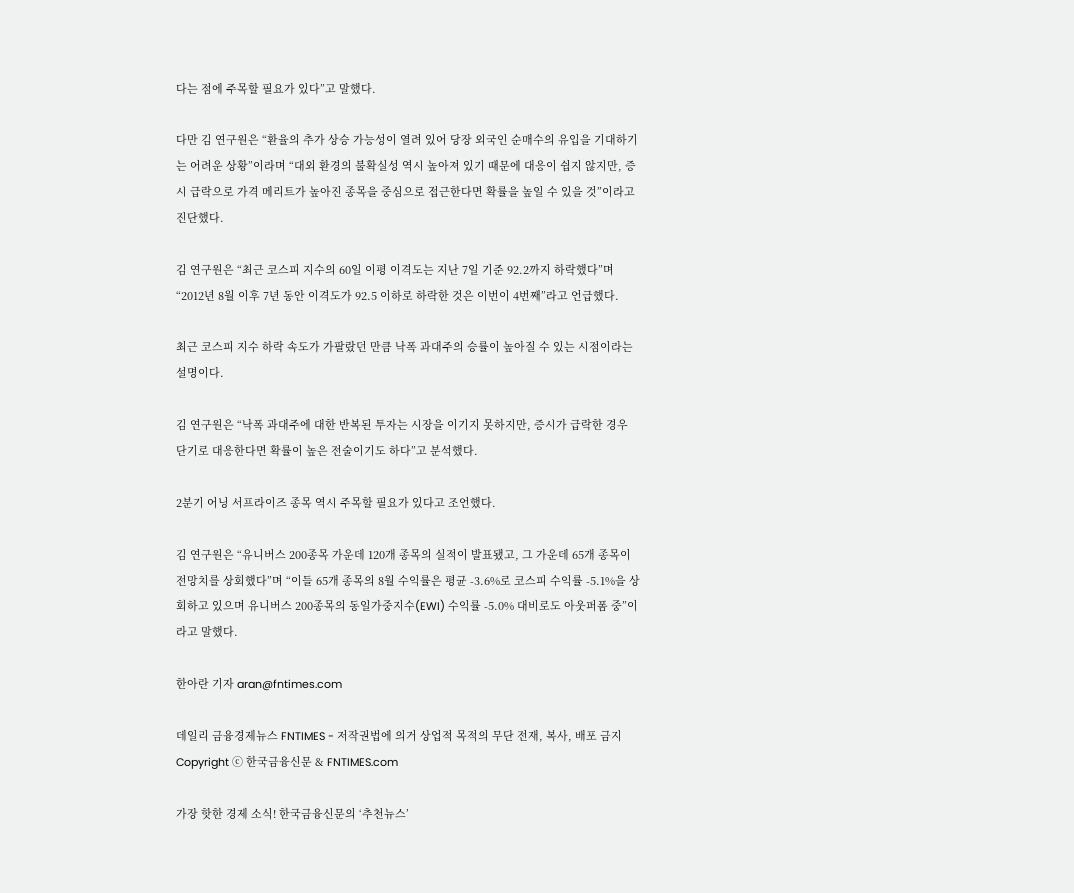다는 점에 주목할 필요가 있다”고 말했다.

다만 김 연구원은 “환율의 추가 상승 가능성이 열려 있어 당장 외국인 순매수의 유입을 기대하기는 어려운 상황”이라며 “대외 환경의 불확실성 역시 높아져 있기 때문에 대응이 쉽지 않지만, 증시 급락으로 가격 메리트가 높아진 종목을 중심으로 접근한다면 확률을 높일 수 있을 것”이라고 진단했다.

김 연구원은 “최근 코스피 지수의 60일 이평 이격도는 지난 7일 기준 92.2까지 하락했다”며 “2012년 8월 이후 7년 동안 이격도가 92.5 이하로 하락한 것은 이번이 4번째”라고 언급했다.

최근 코스피 지수 하락 속도가 가팔랐던 만큼 낙폭 과대주의 승률이 높아질 수 있는 시점이라는 설명이다.

김 연구원은 “낙폭 과대주에 대한 반복된 투자는 시장을 이기지 못하지만, 증시가 급락한 경우 단기로 대응한다면 확률이 높은 전술이기도 하다”고 분석했다.

2분기 어닝 서프라이즈 종목 역시 주목할 필요가 있다고 조언했다.

김 연구원은 “유니버스 200종목 가운데 120개 종목의 실적이 발표됐고, 그 가운데 65개 종목이 전망치를 상회했다”며 “이들 65개 종목의 8월 수익률은 평균 -3.6%로 코스피 수익률 -5.1%을 상회하고 있으며 유니버스 200종목의 동일가중지수(EWI) 수익률 -5.0% 대비로도 아웃퍼폼 중”이라고 말했다.

한아란 기자 aran@fntimes.com

데일리 금융경제뉴스 FNTIMES - 저작권법에 의거 상업적 목적의 무단 전재, 복사, 배포 금지
Copyright ⓒ 한국금융신문 & FNTIMES.com

가장 핫한 경제 소식! 한국금융신문의 ‘추천뉴스’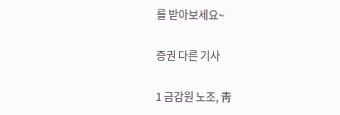를 받아보세요~

증권 다른 기사

1 금감원 노조, 靑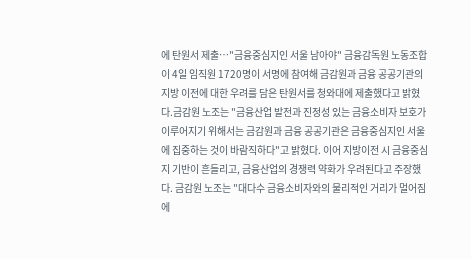에 탄원서 제출…"금융중심지인 서울 남아야" 금융감독원 노동조합이 4일 임직원 1720명이 서명에 참여해 금감원과 금융 공공기관의 지방 이전에 대한 우려를 담은 탄원서를 청와대에 제출했다고 밝혔다.금감원 노조는 "금융산업 발전과 진정성 있는 금융소비자 보호가 이루어지기 위해서는 금감원과 금융 공공기관은 금융중심지인 서울에 집중하는 것이 바람직하다"고 밝혔다. 이어 지방이전 시 금융중심지 기반이 흔들리고, 금융산업의 경쟁력 약화가 우려된다고 주장했다. 금감원 노조는 "대다수 금융소비자와의 물리적인 거리가 멀어짐에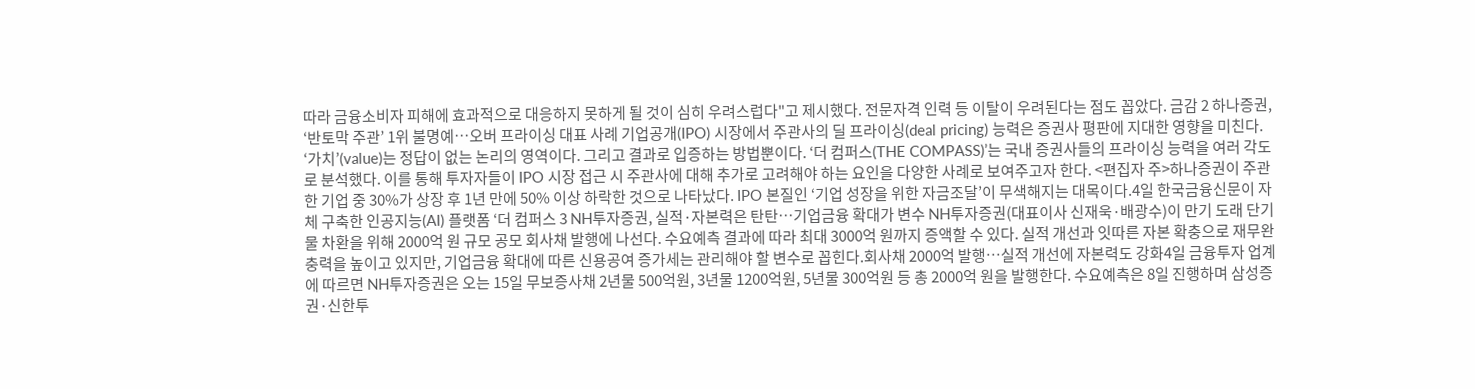따라 금융소비자 피해에 효과적으로 대응하지 못하게 될 것이 심히 우려스럽다"고 제시했다. 전문자격 인력 등 이탈이 우려된다는 점도 꼽았다. 금감 2 하나증권, ‘반토막 주관’ 1위 불명예…오버 프라이싱 대표 사례 기업공개(IPO) 시장에서 주관사의 딜 프라이싱(deal pricing) 능력은 증권사 평판에 지대한 영향을 미친다. ‘가치’(value)는 정답이 없는 논리의 영역이다. 그리고 결과로 입증하는 방법뿐이다. ‘더 컴퍼스(THE COMPASS)’는 국내 증권사들의 프라이싱 능력을 여러 각도로 분석했다. 이를 통해 투자자들이 IPO 시장 접근 시 주관사에 대해 추가로 고려해야 하는 요인을 다양한 사례로 보여주고자 한다. <편집자 주>하나증권이 주관한 기업 중 30%가 상장 후 1년 만에 50% 이상 하락한 것으로 나타났다. IPO 본질인 ‘기업 성장을 위한 자금조달’이 무색해지는 대목이다.4일 한국금융신문이 자체 구축한 인공지능(AI) 플랫폼 ‘더 컴퍼스 3 NH투자증권, 실적·자본력은 탄탄…기업금융 확대가 변수 NH투자증권(대표이사 신재욱·배광수)이 만기 도래 단기물 차환을 위해 2000억 원 규모 공모 회사채 발행에 나선다. 수요예측 결과에 따라 최대 3000억 원까지 증액할 수 있다. 실적 개선과 잇따른 자본 확충으로 재무완충력을 높이고 있지만, 기업금융 확대에 따른 신용공여 증가세는 관리해야 할 변수로 꼽힌다.회사채 2000억 발행…실적 개선에 자본력도 강화4일 금융투자 업계에 따르면 NH투자증권은 오는 15일 무보증사채 2년물 500억원, 3년물 1200억원, 5년물 300억원 등 총 2000억 원을 발행한다. 수요예측은 8일 진행하며 삼성증권·신한투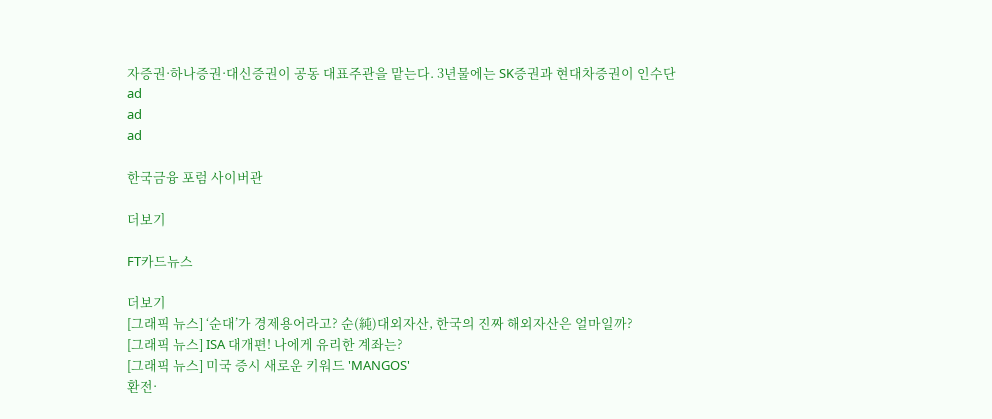자증권·하나증권·대신증권이 공동 대표주관을 맡는다. 3년물에는 SK증권과 현대차증권이 인수단
ad
ad
ad

한국금융 포럼 사이버관

더보기

FT카드뉴스

더보기
[그래픽 뉴스] ‘순대’가 경제용어라고? 순(純)대외자산, 한국의 진짜 해외자산은 얼마일까?
[그래픽 뉴스] ISA 대개편! 나에게 유리한 계좌는?
[그래픽 뉴스] 미국 증시 새로운 키워드 'MANGOS'
환전·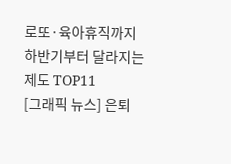로또·육아휴직까지 하반기부터 달라지는 제도 TOP11
[그래픽 뉴스] 은퇴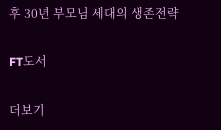후 30년 부모님 세대의 생존전략

FT도서

더보기